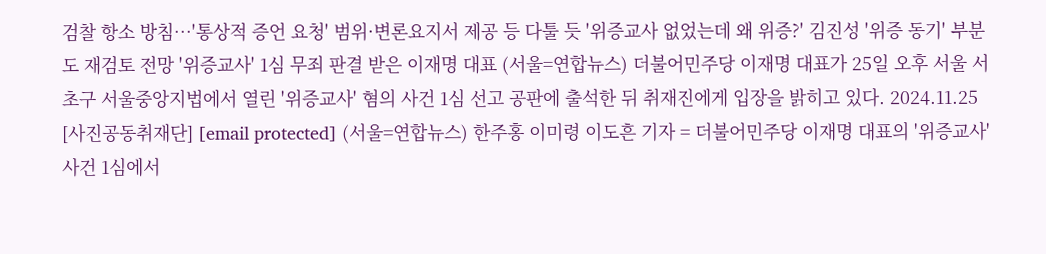검찰 항소 방침…'통상적 증언 요청' 범위·변론요지서 제공 등 다툴 듯 '위증교사 없었는데 왜 위증?' 김진성 '위증 동기' 부분도 재검토 전망 '위증교사' 1심 무죄 판결 받은 이재명 대표 (서울=연합뉴스) 더불어민주당 이재명 대표가 25일 오후 서울 서초구 서울중앙지법에서 열린 '위증교사' 혐의 사건 1심 선고 공판에 출석한 뒤 취재진에게 입장을 밝히고 있다. 2024.11.25 [사진공동취재단] [email protected] (서울=연합뉴스) 한주홍 이미령 이도흔 기자 = 더불어민주당 이재명 대표의 '위증교사' 사건 1심에서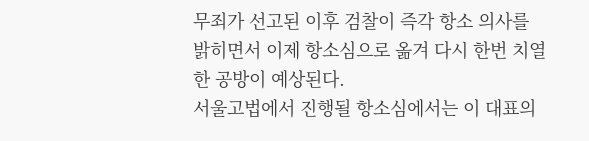무죄가 선고된 이후 검찰이 즉각 항소 의사를 밝히면서 이제 항소심으로 옮겨 다시 한번 치열한 공방이 예상된다.
서울고법에서 진행될 항소심에서는 이 대표의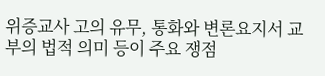위증교사 고의 유무, 통화와 변론요지서 교부의 법적 의미 등이 주요 쟁점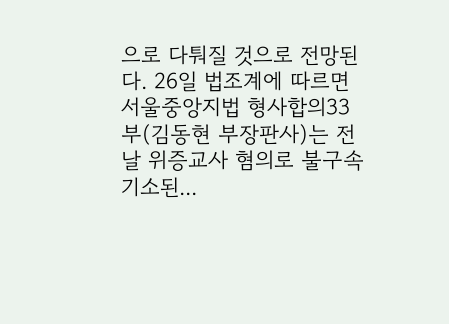으로 다퉈질 것으로 전망된다. 26일 법조계에 따르면 서울중앙지법 형사합의33부(김동현 부장판사)는 전날 위증교사 혐의로 불구속 기소된...